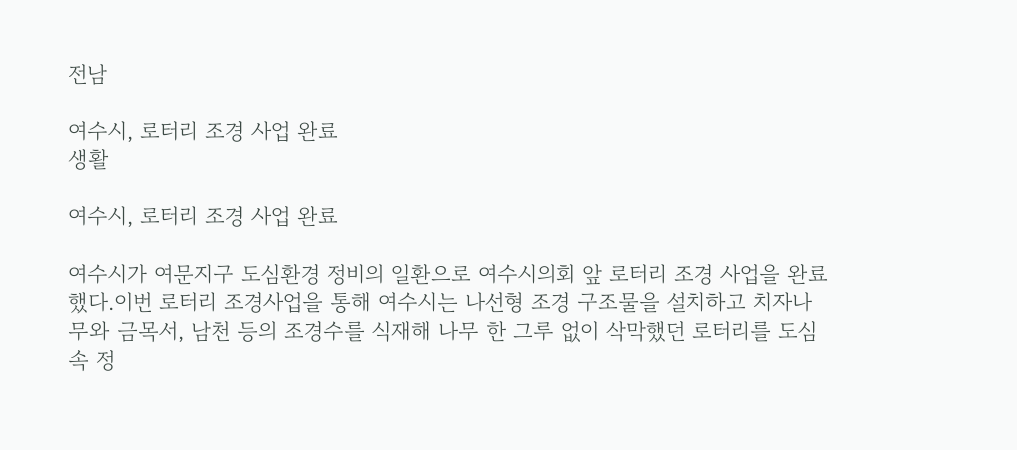전남

여수시, 로터리 조경 사업 완료
생활

여수시, 로터리 조경 사업 완료

여수시가 여문지구 도심환경 정비의 일환으로 여수시의회 앞 로터리 조경 사업을 완료했다.이번 로터리 조경사업을 통해 여수시는 나선형 조경 구조물을 설치하고 치자나무와 금목서, 남천 등의 조경수를 식재해 나무 한 그루 없이 삭막했던 로터리를 도심 속 정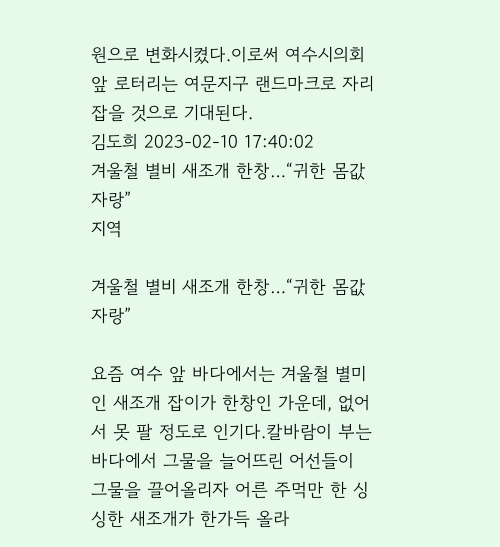원으로 변화시켰다.이로써 여수시의회 앞 로터리는 여문지구 랜드마크로 자리잡을 것으로 기대된다.
김도희 2023-02-10 17:40:02
겨울철 별비 새조개 한창…“귀한 몸값 자랑”
지역

겨울철 별비 새조개 한창…“귀한 몸값 자랑”

요즘 여수 앞 바다에서는 겨울철 별미인 새조개 잡이가 한창인 가운데, 없어서 못 팔 정도로 인기다.칼바람이 부는 바다에서 그물을 늘어뜨린 어선들이 그물을 끌어올리자 어른 주먹만 한 싱싱한 새조개가 한가득 올라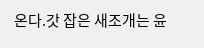온다.갓 잡은 새조개는 윤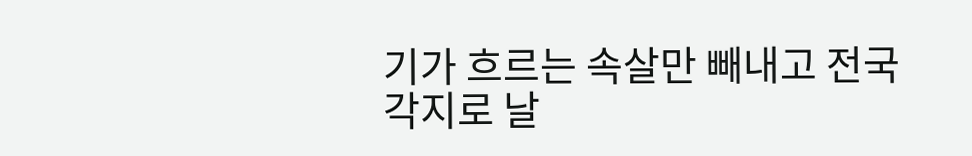기가 흐르는 속살만 빼내고 전국 각지로 날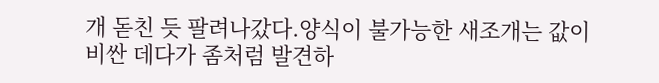개 돋친 듯 팔려나갔다.양식이 불가능한 새조개는 값이 비싼 데다가 좀처럼 발견하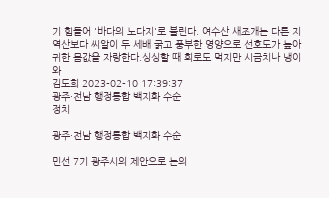기 힘들어 '바다의 노다지'로 불린다. 여수산 새조개는 다른 지역산보다 씨알이 두 세배 굵고 풍부한 영양으로 선호도가 높아 귀한 몸값을 자랑한다.싱싱할 때 회로도 먹지만 시금치나 냉이와
김도희 2023-02-10 17:39:37
광주·전남 행정통합 백지화 수순
정치

광주·전남 행정통합 백지화 수순

민선 7기 광주시의 제안으로 논의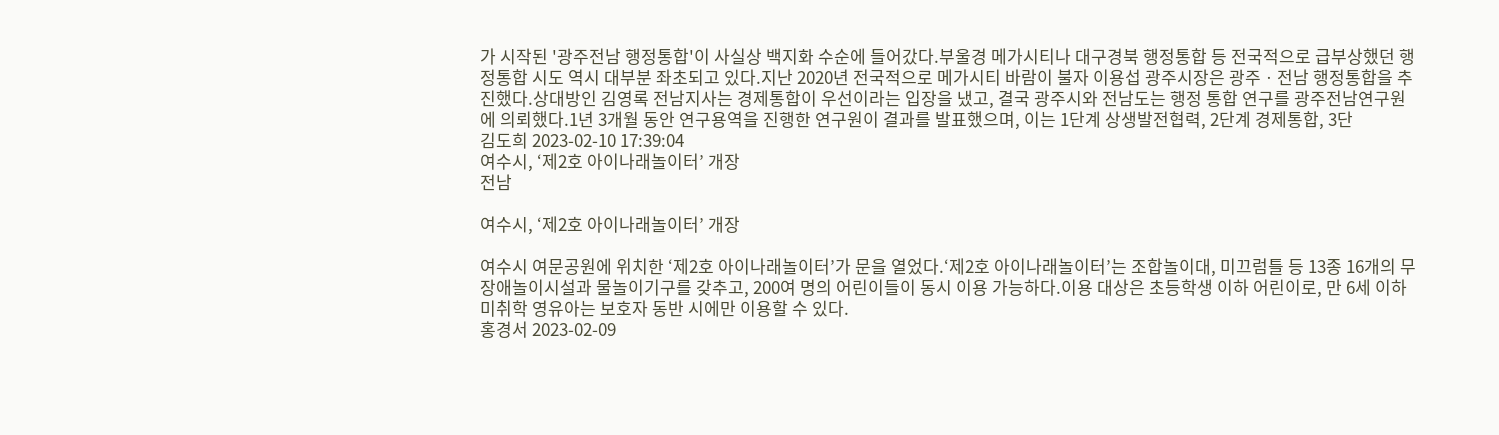가 시작된 '광주전남 행정통합'이 사실상 백지화 수순에 들어갔다.부울경 메가시티나 대구경북 행정통합 등 전국적으로 급부상했던 행정통합 시도 역시 대부분 좌초되고 있다.지난 2020년 전국적으로 메가시티 바람이 불자 이용섭 광주시장은 광주ㆍ전남 행정통합을 추진했다.상대방인 김영록 전남지사는 경제통합이 우선이라는 입장을 냈고, 결국 광주시와 전남도는 행정 통합 연구를 광주전남연구원에 의뢰했다.1년 3개월 동안 연구용역을 진행한 연구원이 결과를 발표했으며, 이는 1단계 상생발전협력, 2단계 경제통합, 3단
김도희 2023-02-10 17:39:04
여수시, ‘제2호 아이나래놀이터’ 개장
전남

여수시, ‘제2호 아이나래놀이터’ 개장

여수시 여문공원에 위치한 ‘제2호 아이나래놀이터’가 문을 열었다.‘제2호 아이나래놀이터’는 조합놀이대, 미끄럼틀 등 13종 16개의 무장애놀이시설과 물놀이기구를 갖추고, 200여 명의 어린이들이 동시 이용 가능하다.이용 대상은 초등학생 이하 어린이로, 만 6세 이하 미취학 영유아는 보호자 동반 시에만 이용할 수 있다.
홍경서 2023-02-09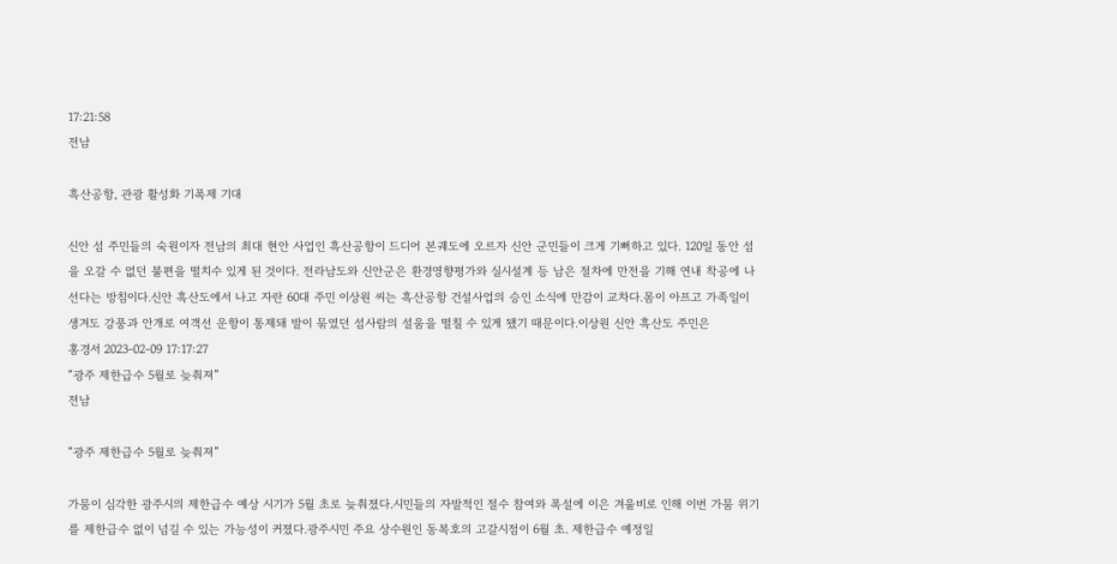17:21:58
전남

흑산공항, 관광 활성화 기폭제 기대

신안 섬 주민들의 숙원이자 전남의 최대 현안 사업인 흑산공항이 드디어 본궤도에 오르자 신안 군민들이 크게 기뻐하고 있다. 120일 동안 섬을 오갈 수 없던 불편을 떨치수 있게 된 것이다. 전라남도와 신안군은 환경영향평가와 실시설계 등 남은 절차에 만전을 기해 연내 착공에 나선다는 방침이다.신안 흑산도에서 나고 자란 60대 주민 이상원 씨는 흑산공항 건설사업의 승인 소식에 만감이 교차다.몸이 아프고 가족일이 생겨도 강풍과 안개로 여객선 운항이 통제돼 발이 묶였던 섬사람의 설움을 떨칠 수 있게 됐기 때문이다.이상원 신안 흑산도 주민은
홍경서 2023-02-09 17:17:27
“광주 제한급수 5월로 늦춰져”
전남

“광주 제한급수 5월로 늦춰져”

가뭄이 심각한 광주시의 제한급수 예상 시기가 5월 초로 늦춰졌다.시민들의 자발적인 절수 참여와 폭설에 이은 겨울비로 인해 이번 가뭄 위기를 제한급수 없이 넘길 수 있는 가능성이 커졌다.광주시민 주요 상수원인 동복호의 고갈시점이 6월 초. 제한급수 예정일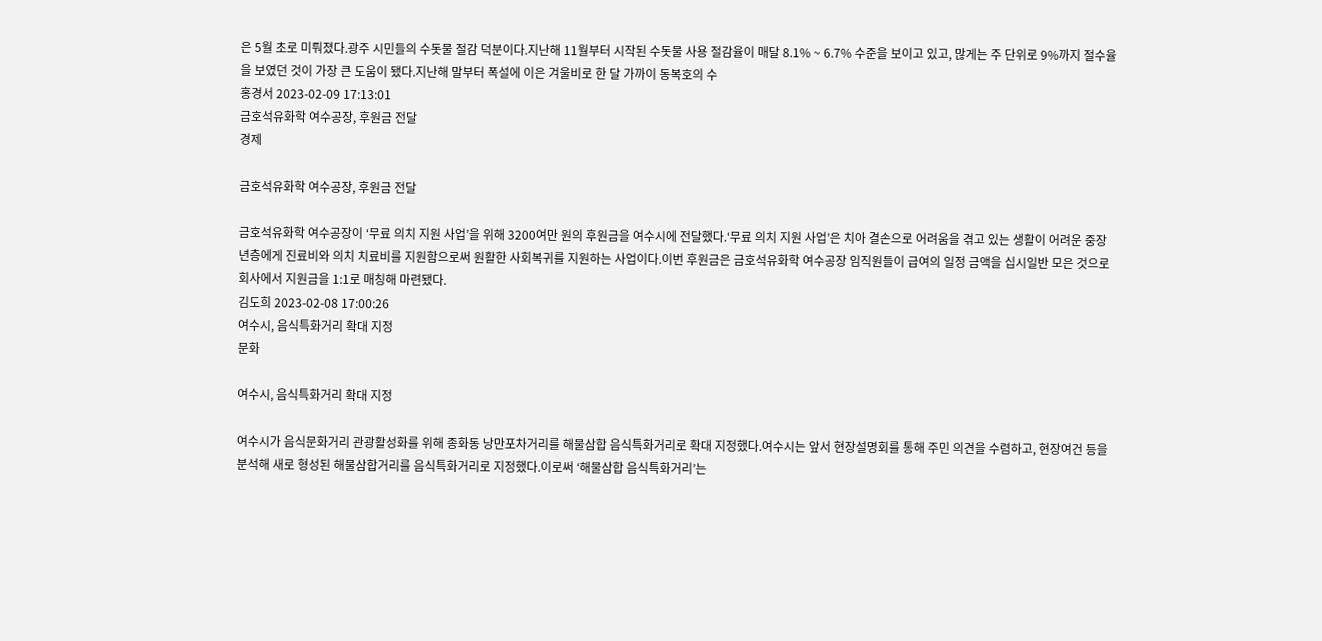은 5월 초로 미뤄졌다.광주 시민들의 수돗물 절감 덕분이다.지난해 11월부터 시작된 수돗물 사용 절감율이 매달 8.1% ~ 6.7% 수준을 보이고 있고, 많게는 주 단위로 9%까지 절수율을 보였던 것이 가장 큰 도움이 됐다.지난해 말부터 폭설에 이은 겨울비로 한 달 가까이 동복호의 수
홍경서 2023-02-09 17:13:01
금호석유화학 여수공장, 후원금 전달
경제

금호석유화학 여수공장, 후원금 전달

금호석유화학 여수공장이 ‘무료 의치 지원 사업’을 위해 3200여만 원의 후원금을 여수시에 전달했다.‘무료 의치 지원 사업’은 치아 결손으로 어려움을 겪고 있는 생활이 어려운 중장년층에게 진료비와 의치 치료비를 지원함으로써 원활한 사회복귀를 지원하는 사업이다.이번 후원금은 금호석유화학 여수공장 임직원들이 급여의 일정 금액을 십시일반 모은 것으로 회사에서 지원금을 1:1로 매칭해 마련됐다.
김도희 2023-02-08 17:00:26
여수시, 음식특화거리 확대 지정
문화

여수시, 음식특화거리 확대 지정

여수시가 음식문화거리 관광활성화를 위해 종화동 낭만포차거리를 해물삼합 음식특화거리로 확대 지정했다.여수시는 앞서 현장설명회를 통해 주민 의견을 수렴하고, 현장여건 등을 분석해 새로 형성된 해물삼합거리를 음식특화거리로 지정했다.이로써 ‘해물삼합 음식특화거리’는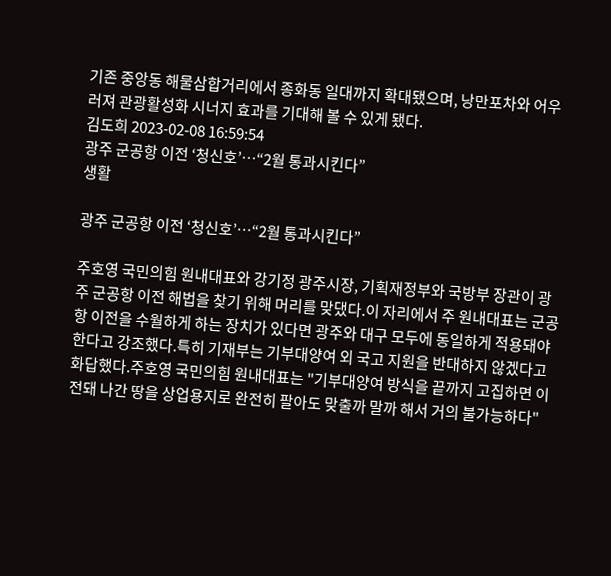기존 중앙동 해물삼합거리에서 종화동 일대까지 확대됐으며, 낭만포차와 어우러져 관광활성화 시너지 효과를 기대해 볼 수 있게 됐다.
김도희 2023-02-08 16:59:54
광주 군공항 이전 ‘청신호’…“2월 통과시킨다”
생활

광주 군공항 이전 ‘청신호’…“2월 통과시킨다”

주호영 국민의힘 원내대표와 강기정 광주시장, 기획재정부와 국방부 장관이 광주 군공항 이전 해법을 찾기 위해 머리를 맞댔다.이 자리에서 주 원내대표는 군공항 이전을 수월하게 하는 장치가 있다면 광주와 대구 모두에 동일하게 적용돼야 한다고 강조했다.특히 기재부는 기부대양여 외 국고 지원을 반대하지 않겠다고 화답했다.주호영 국민의힘 원내대표는 "기부대양여 방식을 끝까지 고집하면 이전돼 나간 땅을 상업용지로 완전히 팔아도 맞출까 말까 해서 거의 불가능하다"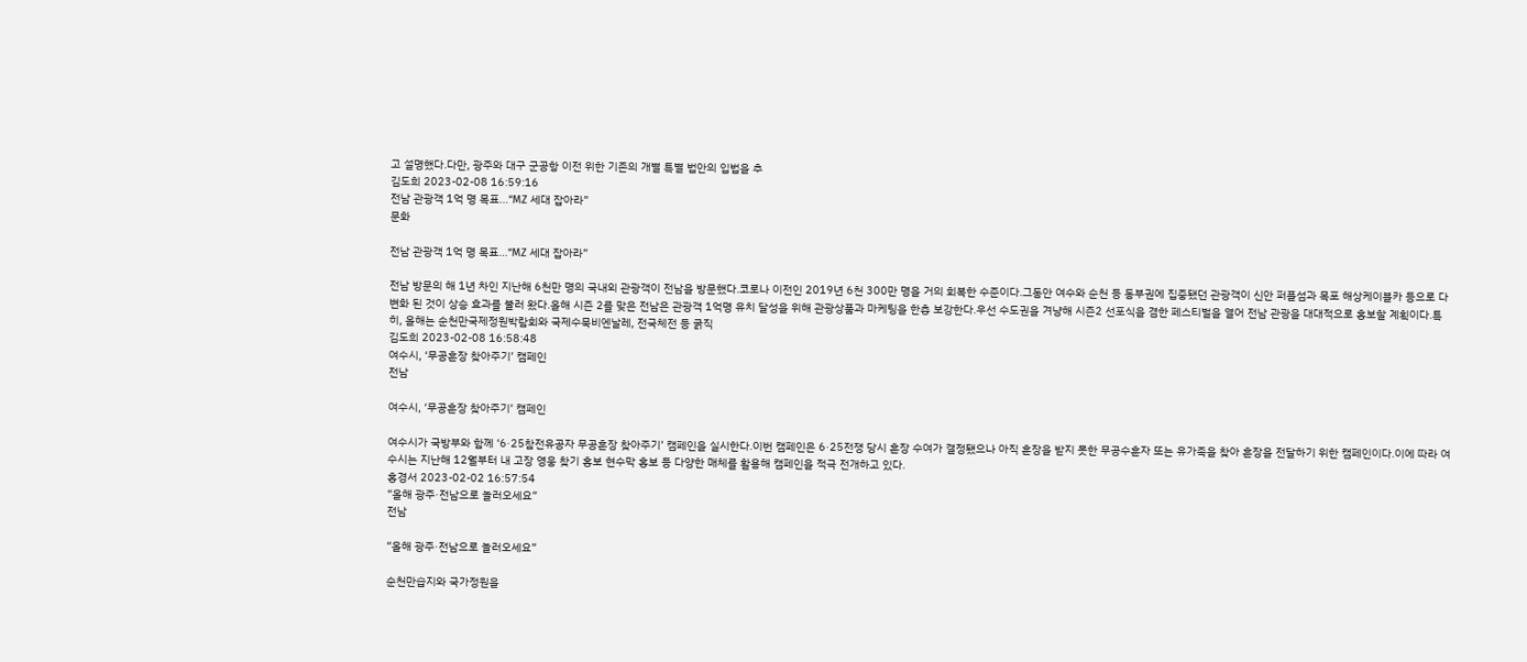고 설명했다.다만, 광주와 대구 군공항 이전 위한 기존의 개별 특별 법안의 입법을 추
김도희 2023-02-08 16:59:16
전남 관광객 1억 명 목표…“MZ 세대 잡아라”
문화

전남 관광객 1억 명 목표…“MZ 세대 잡아라”

전남 방문의 해 1년 차인 지난해 6천만 명의 국내외 관광객이 전남을 방문했다.코로나 이전인 2019년 6천 300만 명을 거의 회복한 수준이다.그동안 여수와 순천 등 동부권에 집중됐던 관광객이 신안 퍼플섬과 목포 해상케이블카 등으로 다변화 된 것이 상승 효과를 불러 왔다.올해 시즌 2를 맞은 전남은 관광객 1억명 유치 달성을 위해 관광상품과 마케팅을 한층 보강한다.우선 수도권을 겨냥해 시즌2 선포식을 겸한 페스티벌을 열어 전남 관광을 대대적으로 홍보할 계획이다.특히, 올해는 순천만국제정원박람회와 국제수묵비엔날레, 전국체전 등 굵직
김도희 2023-02-08 16:58:48
여수시, ‘무공훈장 찾아주기’ 캠페인
전남

여수시, ‘무공훈장 찾아주기’ 캠페인

여수시가 국방부와 함께 ‘6·25참전유공자 무공훈장 찾아주기’ 캠페인을 실시한다.이번 캠페인은 6·25전쟁 당시 훈장 수여가 결정됐으나 아직 훈장을 받지 못한 무공수훈자 또는 유가족을 찾아 훈장을 전달하기 위한 캠페인이다.이에 따라 여수시는 지난해 12월부터 내 고장 영웅 찾기 홍보 현수막 홍보 등 다양한 매체를 활용해 캠페인을 적극 전개하고 있다.
홍경서 2023-02-02 16:57:54
“올해 광주·전남으로 놀러오세요”
전남

“올해 광주·전남으로 놀러오세요”

순천만습지와 국가정원을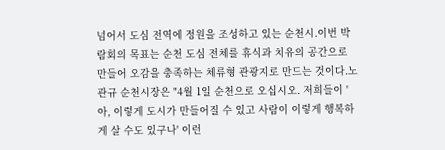넘어서 도심 전역에 정원을 조성하고 있는 순천시.이번 박람회의 목표는 순천 도심 전체를 휴식과 치유의 공간으로 만들어 오감을 충족하는 체류형 관광지로 만드는 것이다.노관규 순천시장은 "4월 1일 순천으로 오십시오. 저희들이 '아, 이렇게 도시가 만들어질 수 있고 사람이 이렇게 행복하게 살 수도 있구나' 이런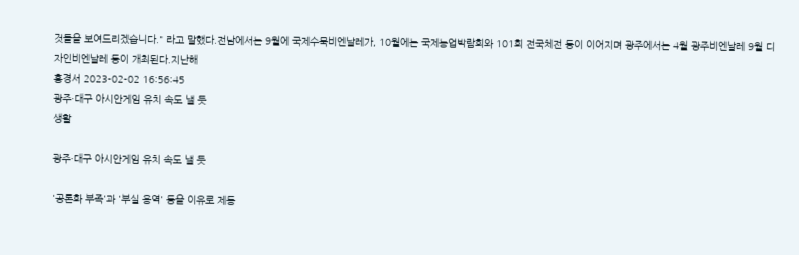것들을 보여드리겠습니다." 라고 말했다.전남에서는 9월에 국제수묵비엔날레가, 10월에는 국제농업박람회와 101회 전국체전 등이 이어지며 광주에서는 4월 광주비엔날레 9월 디자인비엔날레 등이 개최된다.지난해
홍경서 2023-02-02 16:56:45
광주·대구 아시안게임 유치 속도 낼 듯
생활

광주·대구 아시안게임 유치 속도 낼 듯

'공론화 부족'과 '부실 용역' 등을 이유로 제동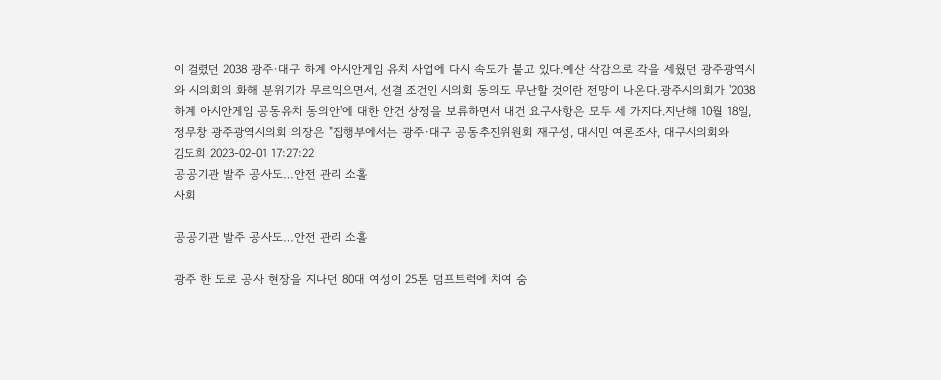이 걸렸던 2038 광주·대구 하계 아시안게임 유치 사업에 다시 속도가 붙고 있다.예산 삭감으로 각을 세웠던 광주광역시와 시의회의 화해 분위기가 무르익으면서, 선결 조건인 시의회 동의도 무난할 것이란 전망이 나온다.광주시의회가 '2038 하계 아시안게임 공동유치 동의안'에 대한 안건 상정을 보류하면서 내건 요구사항은 모두 세 가지다.지난해 10월 18일, 정무창 광주광역시의회 의장은 "집행부에서는 광주·대구 공동추진위원회 재구성, 대시민 여론조사, 대구시의회와
김도희 2023-02-01 17:27:22
공공기관 발주 공사도…안전 관리 소홀
사회

공공기관 발주 공사도…안전 관리 소홀

광주 한 도로 공사 현장을 지나던 80대 여성이 25톤 덤프트럭에 치여 숨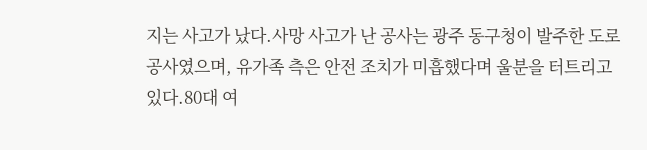지는 사고가 났다.사망 사고가 난 공사는 광주 동구청이 발주한 도로 공사였으며, 유가족 측은 안전 조치가 미흡했다며 울분을 터트리고 있다.80대 여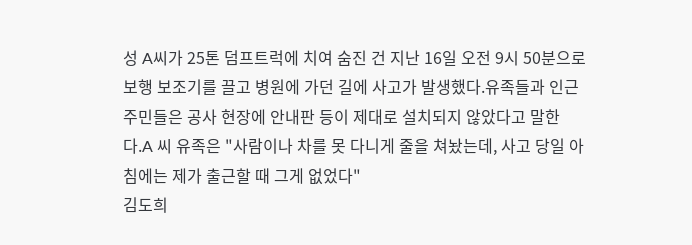성 A씨가 25톤 덤프트럭에 치여 숨진 건 지난 16일 오전 9시 50분으로 보행 보조기를 끌고 병원에 가던 길에 사고가 발생했다.유족들과 인근 주민들은 공사 현장에 안내판 등이 제대로 설치되지 않았다고 말한다.A 씨 유족은 "사람이나 차를 못 다니게 줄을 쳐놨는데, 사고 당일 아침에는 제가 출근할 때 그게 없었다"
김도희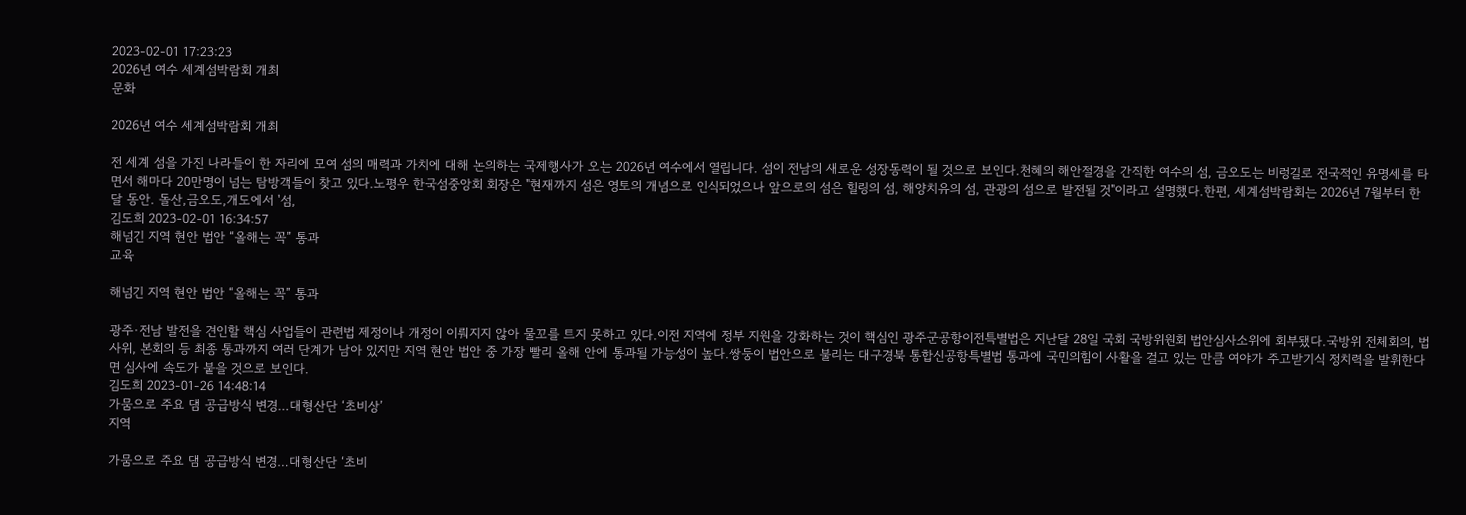2023-02-01 17:23:23
2026년 여수 세계섬박람회 개최
문화

2026년 여수 세계섬박람회 개최

전 세계 섬을 가진 나라들이 한 자리에 모여 섬의 매력과 가치에 대해 논의하는 국제행사가 오는 2026년 여수에서 열립니다. 섬이 전남의 새로운 성장동력이 될 것으로 보인다.천혜의 해안절경을 간직한 여수의 섬, 금오도는 비렁길로 전국적인 유명세를 타면서 해마다 20만명이 넘는 탐방객들이 찾고 있다.노평우 한국섬중앙회 회장은 "현재까지 섬은 영토의 개념으로 인식되었으나 앞으로의 섬은 힐링의 섬, 해양치유의 섬, 관광의 섬으로 발전될 것"이라고 설명했다.한편, 세계섬박람회는 2026년 7월부터 한 달 동안. 돌산,금오도,개도에서 '섬,
김도희 2023-02-01 16:34:57
해넘긴 지역 현안 법안 “올해는 꼭” 통과
교육

해넘긴 지역 현안 법안 “올해는 꼭” 통과

광주·전남 발전을 견인할 핵심 사업들이 관련법 제정이나 개정이 이뤄지지 않아 물꼬를 트지 못하고 있다.이전 지역에 정부 지원을 강화하는 것이 핵심인 광주군공항이전특별법은 지난달 28일 국회 국방위원회 법안심사소위에 회부됐다.국방위 전체회의, 법사위, 본회의 등 최종 통과까지 여러 단계가 남아 있지만 지역 현안 법안 중 가장 빨리 올해 안에 통과될 가능성이 높다.쌍둥이 법안으로 불리는 대구경북 통합신공항특별법 통과에 국민의힘이 사활을 걸고 있는 만큼 여야가 주고받기식 정치력을 발휘한다면 심사에 속도가 붙을 것으로 보인다.
김도희 2023-01-26 14:48:14
가뭄으로 주요 댐 공급방식 변경…대형산단 ‘초비상’
지역

가뭄으로 주요 댐 공급방식 변경…대형산단 ‘초비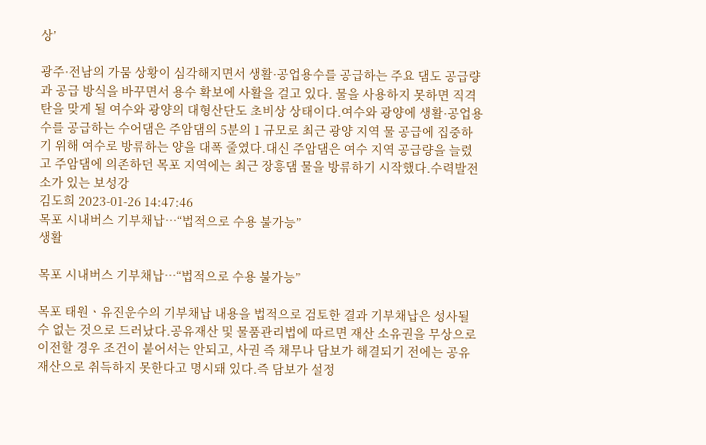상’

광주·전남의 가뭄 상황이 심각해지면서 생활·공업용수를 공급하는 주요 댐도 공급량과 공급 방식을 바꾸면서 용수 확보에 사활을 걸고 있다. 물을 사용하지 못하면 직격탄을 맞게 될 여수와 광양의 대형산단도 초비상 상태이다.여수와 광양에 생활·공업용수를 공급하는 수어댐은 주암댐의 5분의 1 규모로 최근 광양 지역 물 공급에 집중하기 위해 여수로 방류하는 양을 대폭 줄였다.대신 주암댐은 여수 지역 공급량을 늘렸고 주암댐에 의존하던 목포 지역에는 최근 장흥댐 물을 방류하기 시작했다.수력발전소가 있는 보성강
김도희 2023-01-26 14:47:46
목포 시내버스 기부채납…“법적으로 수용 불가능”
생활

목포 시내버스 기부채납…“법적으로 수용 불가능”

목포 태원ㆍ유진운수의 기부채납 내용을 법적으로 검토한 결과 기부채납은 성사될 수 없는 것으로 드러났다.공유재산 및 물품관리법에 따르면 재산 소유권을 무상으로 이전할 경우 조건이 붙어서는 안되고, 사권 즉 채무나 담보가 해결되기 전에는 공유재산으로 취득하지 못한다고 명시돼 있다.즉 담보가 설정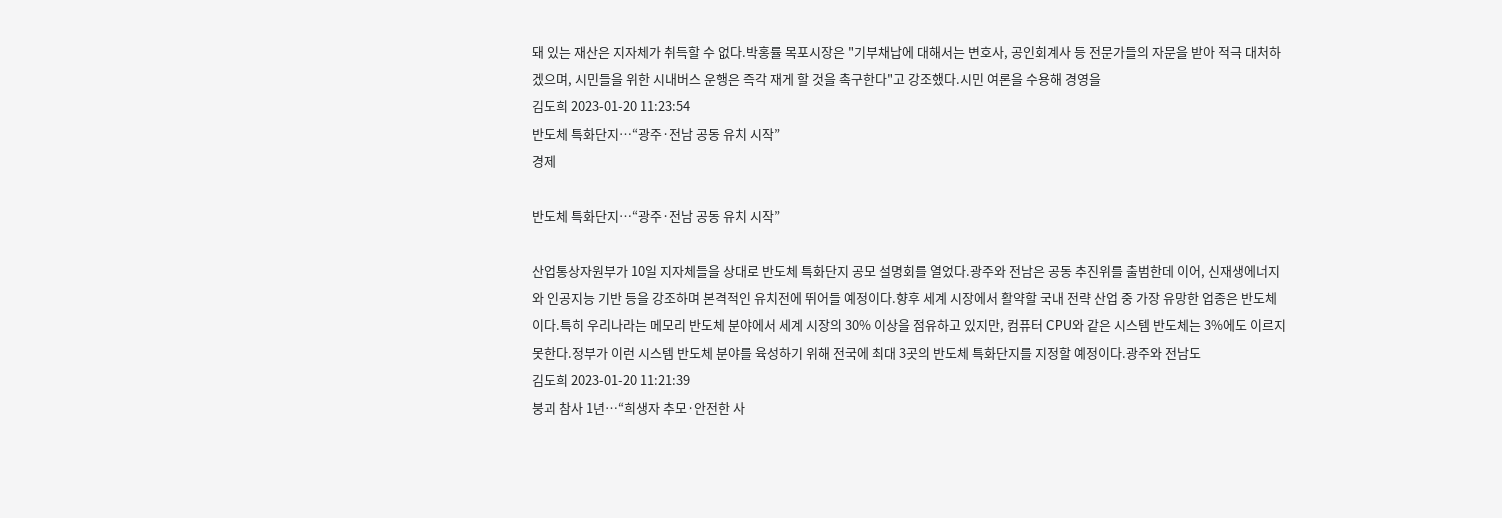돼 있는 재산은 지자체가 취득할 수 없다.박홍률 목포시장은 "기부채납에 대해서는 변호사, 공인회계사 등 전문가들의 자문을 받아 적극 대처하겠으며, 시민들을 위한 시내버스 운행은 즉각 재게 할 것을 촉구한다"고 강조했다.시민 여론을 수용해 경영을
김도희 2023-01-20 11:23:54
반도체 특화단지…“광주·전남 공동 유치 시작”
경제

반도체 특화단지…“광주·전남 공동 유치 시작”

산업통상자원부가 10일 지자체들을 상대로 반도체 특화단지 공모 설명회를 열었다.광주와 전남은 공동 추진위를 출범한데 이어, 신재생에너지와 인공지능 기반 등을 강조하며 본격적인 유치전에 뛰어들 예정이다.향후 세계 시장에서 활약할 국내 전략 산업 중 가장 유망한 업종은 반도체이다.특히 우리나라는 메모리 반도체 분야에서 세계 시장의 30% 이상을 점유하고 있지만, 컴퓨터 CPU와 같은 시스템 반도체는 3%에도 이르지 못한다.정부가 이런 시스템 반도체 분야를 육성하기 위해 전국에 최대 3곳의 반도체 특화단지를 지정할 예정이다.광주와 전남도
김도희 2023-01-20 11:21:39
붕괴 참사 1년…“희생자 추모·안전한 사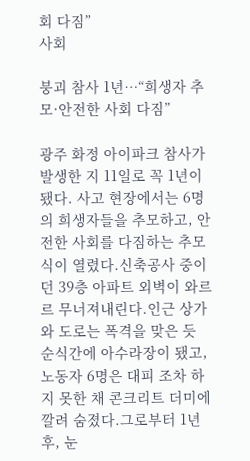회 다짐”
사회

붕괴 참사 1년…“희생자 추모·안전한 사회 다짐”

광주 화정 아이파크 참사가 발생한 지 11일로 꼭 1년이 됐다. 사고 현장에서는 6명의 희생자들을 추모하고, 안전한 사회를 다짐하는 추모식이 열렸다.신축공사 중이던 39층 아파트 외벽이 와르르 무너져내린다.인근 상가와 도로는 폭격을 맞은 듯 순식간에 아수라장이 됐고, 노동자 6명은 대피 조차 하지 못한 채 콘크리트 더미에 깔려 숨졌다.그로부터 1년 후, 눈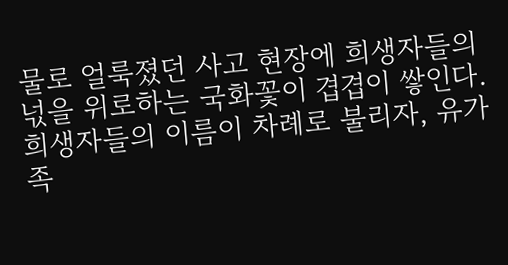물로 얼룩졌던 사고 현장에 희생자들의 넋을 위로하는 국화꽃이 겹겹이 쌓인다.희생자들의 이름이 차례로 불리자, 유가족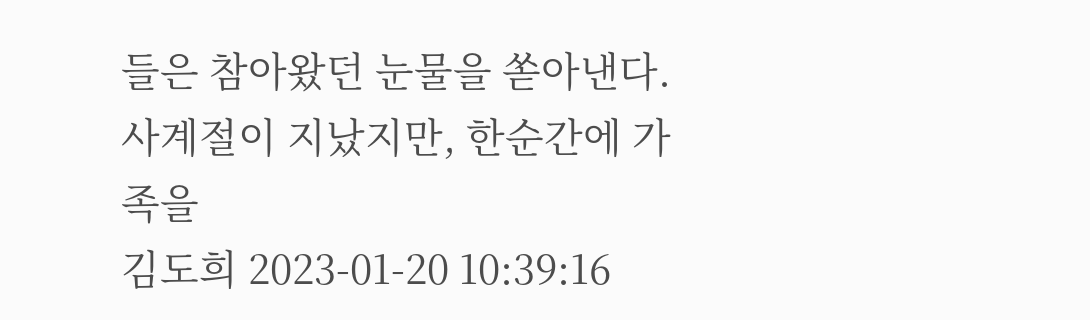들은 참아왔던 눈물을 쏟아낸다.사계절이 지났지만, 한순간에 가족을
김도희 2023-01-20 10:39:16